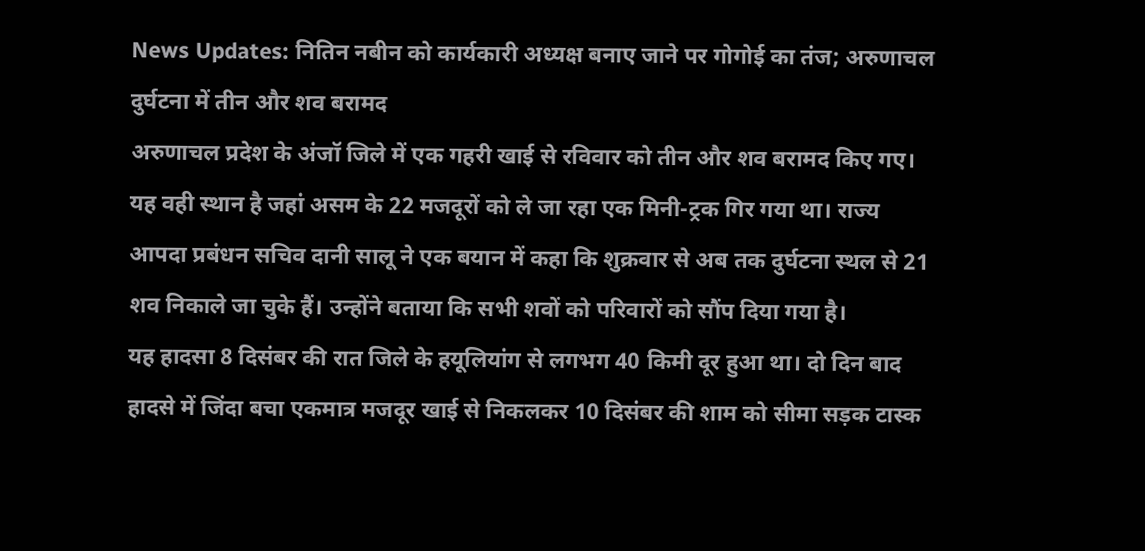News Updates: नितिन नबीन को कार्यकारी अध्यक्ष बनाए जाने पर गोगोई का तंज; अरुणाचल दुर्घटना में तीन और शव बरामद
अरुणाचल प्रदेश के अंजॉ जिले में एक गहरी खाई से रविवार को तीन और शव बरामद किए गए। यह वही स्थान है जहां असम के 22 मजदूरों को ले जा रहा एक मिनी-ट्रक गिर गया था। राज्य आपदा प्रबंधन सचिव दानी सालू ने एक बयान में कहा कि शुक्रवार से अब तक दुर्घटना स्थल से 21 शव निकाले जा चुके हैं। उन्होंने बताया कि सभी शवों को परिवारों को सौंप दिया गया है।
यह हादसा 8 दिसंबर की रात जिले के हयूलियांग से लगभग 40 किमी दूर हुआ था। दो दिन बाद हादसे में जिंदा बचा एकमात्र मजदूर खाई से निकलकर 10 दिसंबर की शाम को सीमा सड़क टास्क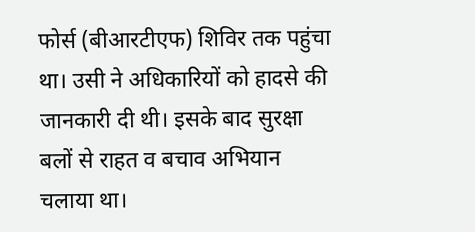फोर्स (बीआरटीएफ) शिविर तक पहुंचा था। उसी ने अधिकारियों को हादसे की जानकारी दी थी। इसके बाद सुरक्षा बलों से राहत व बचाव अभियान चलाया था।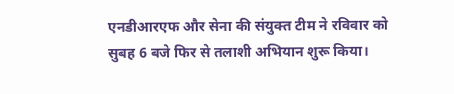एनडीआरएफ और सेना की संयुक्त टीम ने रविवार को सुबह 6 बजे फिर से तलाशी अभियान शुरू किया।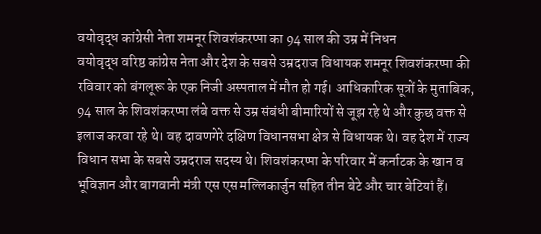वयोवृद्ध कांग्रेसी नेता शमनूर शिवशंकरप्पा का 94 साल की उम्र में निधन
वयोवृद्ध वरिष्ठ कांग्रेस नेता और देश के सबसे उम्रदराज विधायक शमनूर शिवशंकरप्पा की रविवार को बंगलूरू के एक निजी अस्पताल में मौत हो गई। आधिकारिक सूत्रों के मुताबिक, 94 साल के शिवशंकरप्पा लंबे वक्त से उम्र संबंधी बीमारियों से जूझ रहे थे और कुछ वक्त से इलाज करवा रहे थे। वह दावणगेरे दक्षिण विधानसभा क्षेत्र से विधायक थे। वह देश में राज्य विधान सभा के सबसे उम्रदराज सदस्य थे। शिवशंकरप्पा के परिवार में कर्नाटक के खान व भूविज्ञान और बागवानी मंत्री एस एस मल्लिकार्जुन सहित तीन बेटे और चार बेटियां हैं।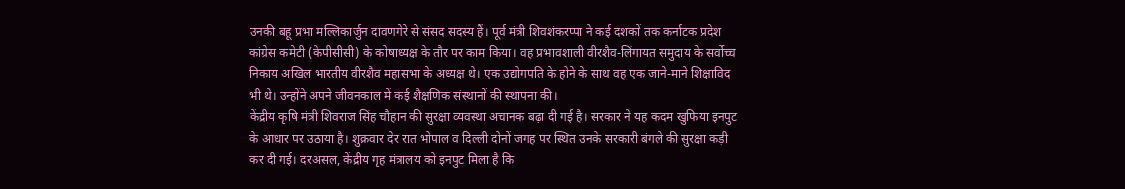उनकी बहू प्रभा मल्लिकार्जुन दावणगेरे से संसद सदस्य हैं। पूर्व मंत्री शिवशंकरप्पा ने कई दशकों तक कर्नाटक प्रदेश कांग्रेस कमेटी (केपीसीसी) के कोषाध्यक्ष के तौर पर काम किया। वह प्रभावशाली वीरशैव-लिंगायत समुदाय के सर्वोच्च निकाय अखिल भारतीय वीरशैव महासभा के अध्यक्ष थे। एक उद्योगपति के होने के साथ वह एक जाने-माने शिक्षाविद भी थे। उन्होंने अपने जीवनकाल में कई शैक्षणिक संस्थानों की स्थापना की।
केंद्रीय कृषि मंत्री शिवराज सिंह चौहान की सुरक्षा व्यवस्था अचानक बढ़ा दी गई है। सरकार ने यह कदम खुफिया इनपुट के आधार पर उठाया है। शुक्रवार देर रात भोपाल व दिल्ली दोनों जगह पर स्थित उनके सरकारी बंगले की सुरक्षा कड़ी कर दी गई। दरअसल, केंद्रीय गृह मंत्रालय को इनपुट मिला है कि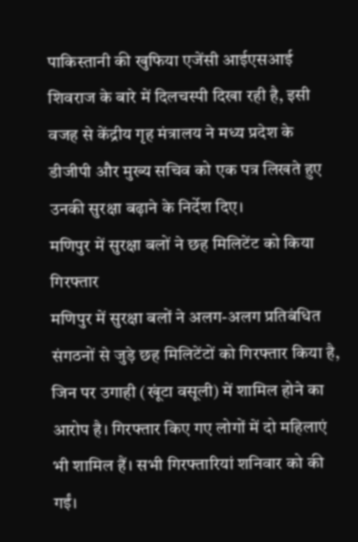पाकिस्तानी की खुफिया एजेंसी आईएसआई शिवराज के बारे में दिलचस्पी दिखा रही है, इसी वजह से केंद्रीय गृह मंत्रालय ने मध्य प्रदेश के डीजीपी और मुख्य सचिव को एक पत्र लिखते हुए उनकी सुरक्षा बढ़ाने के निर्देश दिए।
मणिपुर में सुरक्षा बलों ने छह मिलिटेंट को किया गिरफ्तार
मणिपुर में सुरक्षा बलों ने अलग-अलग प्रतिबंधित संगठनों से जुड़े छह मिलिटेंटों को गिरफ्तार किया है, जिन पर उगाही (खूंटा वसूली) में शामिल होने का आरोप है। गिरफ्तार किए गए लोगों में दो महिलाएं भी शामिल हैं। सभी गिरफ्तारियां शनिवार को की गईं।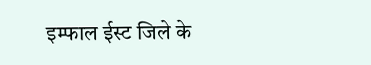इम्फाल ईस्ट जिले के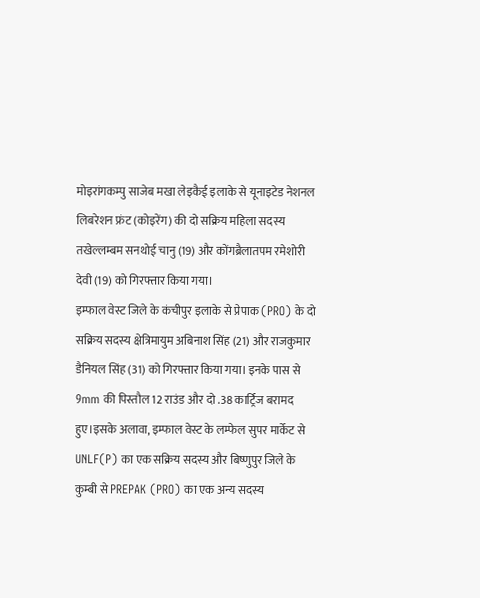मोइरांगकम्पु साजेब मखा लेइकैई इलाके से यूनाइटेड नेशनल लिबरेशन फ्रंट (कोइरेंग) की दो सक्रिय महिला सदस्य तखेल्लम्बम सनथोई चानु (19) और कोंगब्रैलातपम रमेशोरी देवी (19) को गिरफ्तार किया गया।
इम्फाल वेस्ट जिले के कंचीपुर इलाके से प्रेपाक (PRO) के दो सक्रिय सदस्य क्षेत्रिमायुम अबिनाश सिंह (21) और राजकुमार डैनियल सिंह (31) को गिरफ्तार किया गया। इनके पास से 9mm की पिस्तौल 12 राउंड और दो .38 कार्ट्रिज बरामद हुए।इसके अलावा, इम्फाल वेस्ट के लम्फेल सुपर मार्केट से UNLF(P) का एक सक्रिय सदस्य और बिष्णुपुर जिले के कुम्बी से PREPAK (PRO) का एक अन्य सदस्य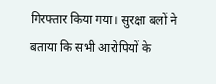गिरफ्तार किया गया। सुरक्षा बलों ने बताया कि सभी आरोपियों के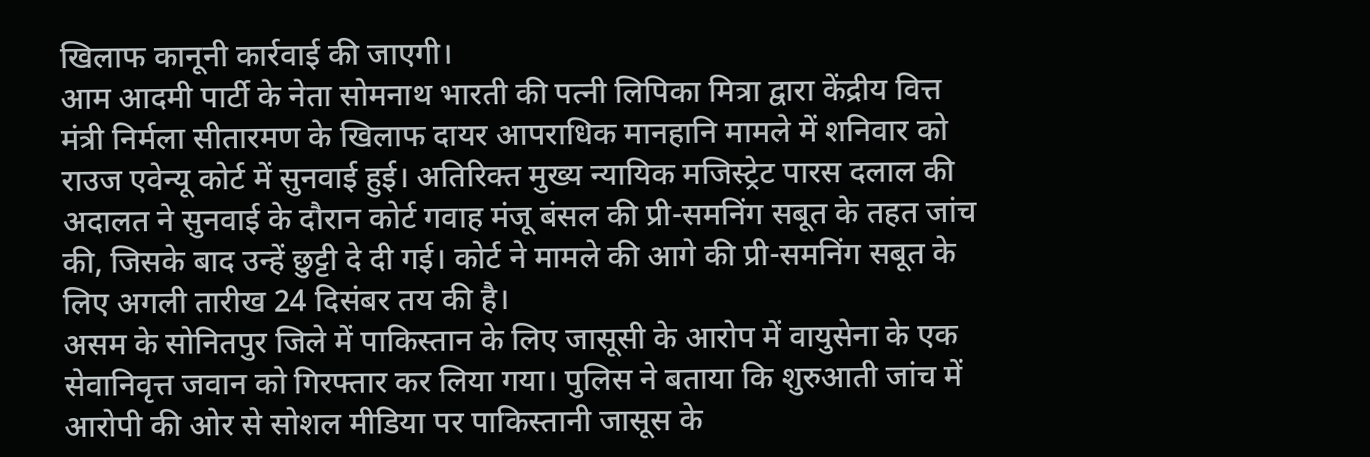खिलाफ कानूनी कार्रवाई की जाएगी।
आम आदमी पार्टी के नेता सोमनाथ भारती की पत्नी लिपिका मित्रा द्वारा केंद्रीय वित्त मंत्री निर्मला सीतारमण के खिलाफ दायर आपराधिक मानहानि मामले में शनिवार को राउज एवेन्यू कोर्ट में सुनवाई हुई। अतिरिक्त मुख्य न्यायिक मजिस्ट्रेट पारस दलाल की अदालत ने सुनवाई के दौरान कोर्ट गवाह मंजू बंसल की प्री-समनिंग सबूत के तहत जांच की, जिसके बाद उन्हें छुट्टी दे दी गई। कोर्ट ने मामले की आगे की प्री-समनिंग सबूत के लिए अगली तारीख 24 दिसंबर तय की है।
असम के सोनितपुर जिले में पाकिस्तान के लिए जासूसी के आरोप में वायुसेना के एक सेवानिवृत्त जवान को गिरफ्तार कर लिया गया। पुलिस ने बताया कि शुरुआती जांच में आरोपी की ओर से सोशल मीडिया पर पाकिस्तानी जासूस के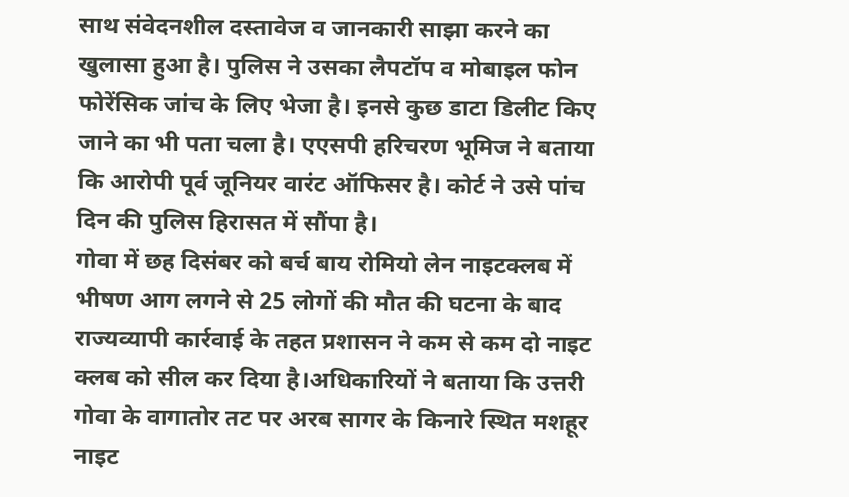साथ संवेदनशील दस्तावेज व जानकारी साझा करने का खुलासा हुआ है। पुलिस ने उसका लैपटॉप व मोबाइल फोन फोरेंसिक जांच के लिए भेजा है। इनसे कुछ डाटा डिलीट किए जाने का भी पता चला है। एएसपी हरिचरण भूमिज ने बताया कि आरोपी पूर्व जूनियर वारंट ऑफिसर है। कोर्ट ने उसे पांच दिन की पुलिस हिरासत में सौंपा है।
गोवा में छह दिसंबर को बर्च बाय रोमियो लेन नाइटक्लब में भीषण आग लगने से 25 लोगों की मौत की घटना के बाद राज्यव्यापी कार्रवाई के तहत प्रशासन ने कम से कम दो नाइट क्लब को सील कर दिया है।अधिकारियों ने बताया कि उत्तरी गोवा के वागातोर तट पर अरब सागर के किनारे स्थित मशहूर नाइट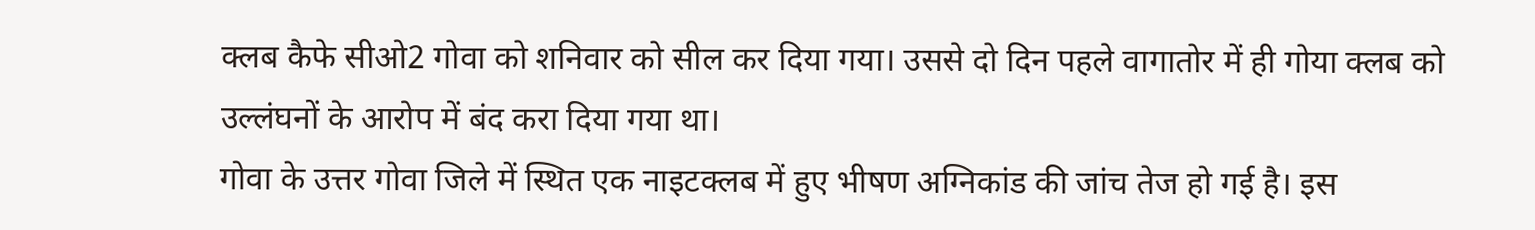क्लब कैफे सीओ2 गोवा को शनिवार को सील कर दिया गया। उससे दो दिन पहले वागातोर में ही गोया क्लब को उल्लंघनों के आरोप में बंद करा दिया गया था।
गोवा के उत्तर गोवा जिले में स्थित एक नाइटक्लब में हुए भीषण अग्निकांड की जांच तेज हो गई है। इस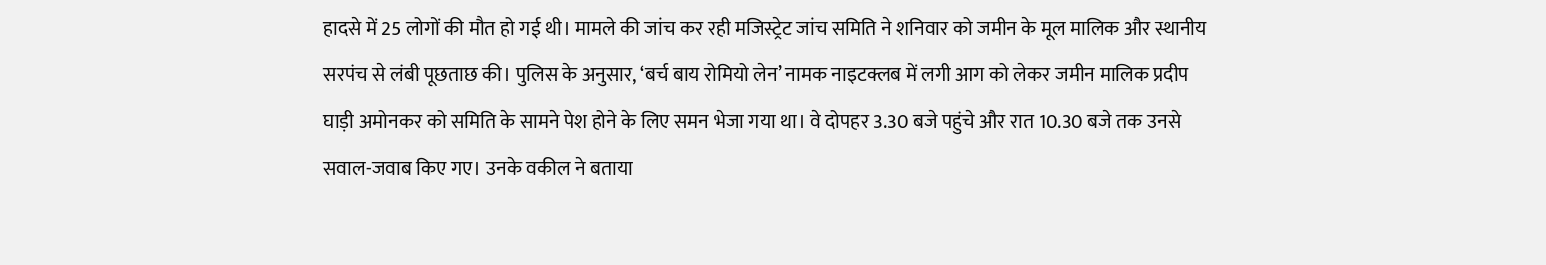हादसे में 25 लोगों की मौत हो गई थी। मामले की जांच कर रही मजिस्ट्रेट जांच समिति ने शनिवार को जमीन के मूल मालिक और स्थानीय सरपंच से लंबी पूछताछ की। पुलिस के अनुसार, ‘बर्च बाय रोमियो लेन’ नामक नाइटक्लब में लगी आग को लेकर जमीन मालिक प्रदीप घाड़ी अमोनकर को समिति के सामने पेश होने के लिए समन भेजा गया था। वे दोपहर 3.30 बजे पहुंचे और रात 10.30 बजे तक उनसे सवाल-जवाब किए गए। उनके वकील ने बताया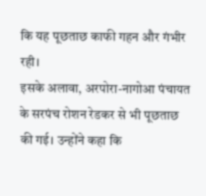कि यह पूछताछ काफी गहन और गंभीर रही।
इसके अलावा, अरपोरा-नागोआ पंचायत के सरपंच रोशन रेडकर से भी पूछताछ की गई। उन्होंने कहा कि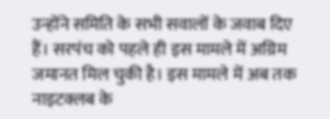उन्होंने समिति के सभी सवालों के जवाब दिए हैं। सरपंच को पहले ही इस मामले में अग्रिम जमानत मिल चुकी है। इस मामले में अब तक नाइटक्लब के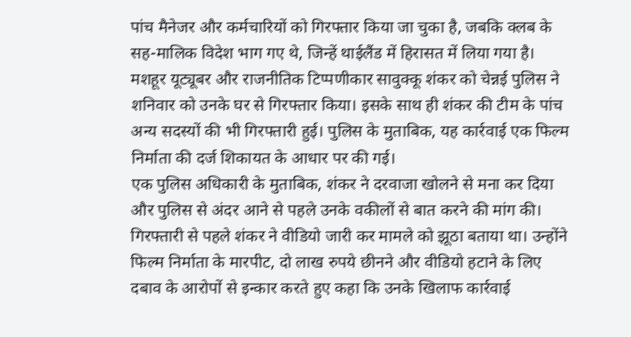पांच मैनेजर और कर्मचारियों को गिरफ्तार किया जा चुका है, जबकि क्लब के सह-मालिक विदेश भाग गए थे, जिन्हें थाईलैंड में हिरासत में लिया गया है।
मशहूर यूट्यूबर और राजनीतिक टिप्पणीकार सावुक्कू शंकर को चेन्नई पुलिस ने शनिवार को उनके घर से गिरफ्तार किया। इसके साथ ही शंकर की टीम के पांच अन्य सदस्यों की भी गिरफ्तारी हुई। पुलिस के मुताबिक, यह कार्रवाई एक फिल्म निर्माता की दर्ज शिकायत के आधार पर की गई।
एक पुलिस अधिकारी के मुताबिक, शंकर ने दरवाजा खोलने से मना कर दिया और पुलिस से अंदर आने से पहले उनके वकीलों से बात करने की मांग की। गिरफ्तारी से पहले शंकर ने वीडियो जारी कर मामले को झूठा बताया था। उन्होंने फिल्म निर्माता के मारपीट, दो लाख रुपये छीनने और वीडियो हटाने के लिए दबाव के आरोपों से इन्कार करते हुए कहा कि उनके खिलाफ कार्रवाई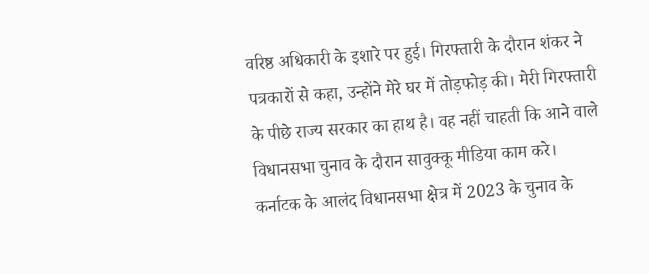वरिष्ठ अधिकारी के इशारे पर हुई। गिरफ्तारी के दौरान शंकर ने पत्रकारों से कहा, उन्होंने मेरे घर में तोड़फोड़ की। मेरी गिरफ्तारी के पीछे राज्य सरकार का हाथ है। वह नहीं चाहती कि आने वाले विधानसभा चुनाव के दौरान सावुक्कू मीडिया काम करे।
कर्नाटक के आलंद विधानसभा क्षेत्र में 2023 के चुनाव के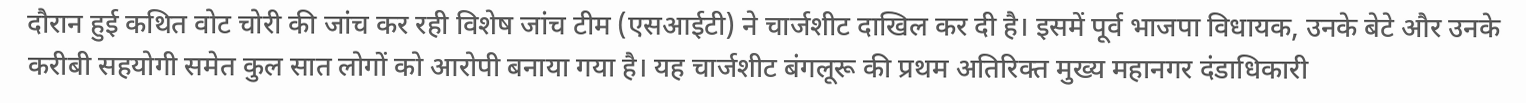दौरान हुई कथित वोट चोरी की जांच कर रही विशेष जांच टीम (एसआईटी) ने चार्जशीट दाखिल कर दी है। इसमें पूर्व भाजपा विधायक, उनके बेटे और उनके करीबी सहयोगी समेत कुल सात लोगों को आरोपी बनाया गया है। यह चार्जशीट बंगलूरू की प्रथम अतिरिक्त मुख्य महानगर दंडाधिकारी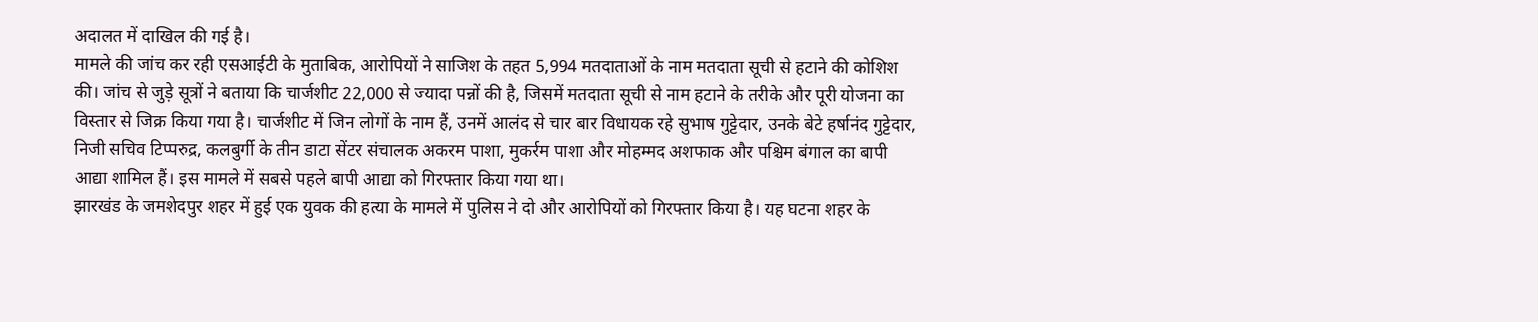अदालत में दाखिल की गई है।
मामले की जांच कर रही एसआईटी के मुताबिक, आरोपियों ने साजिश के तहत 5,994 मतदाताओं के नाम मतदाता सूची से हटाने की कोशिश की। जांच से जुड़े सूत्रों ने बताया कि चार्जशीट 22,000 से ज्यादा पन्नों की है, जिसमें मतदाता सूची से नाम हटाने के तरीके और पूरी योजना का विस्तार से जिक्र किया गया है। चार्जशीट में जिन लोगों के नाम हैं, उनमें आलंद से चार बार विधायक रहे सुभाष गुट्टेदार, उनके बेटे हर्षानंद गुट्टेदार, निजी सचिव टिप्परुद्र, कलबुर्गी के तीन डाटा सेंटर संचालक अकरम पाशा, मुकर्रम पाशा और मोहम्मद अशफाक और पश्चिम बंगाल का बापी आद्या शामिल हैं। इस मामले में सबसे पहले बापी आद्या को गिरफ्तार किया गया था।
झारखंड के जमशेदपुर शहर में हुई एक युवक की हत्या के मामले में पुलिस ने दो और आरोपियों को गिरफ्तार किया है। यह घटना शहर के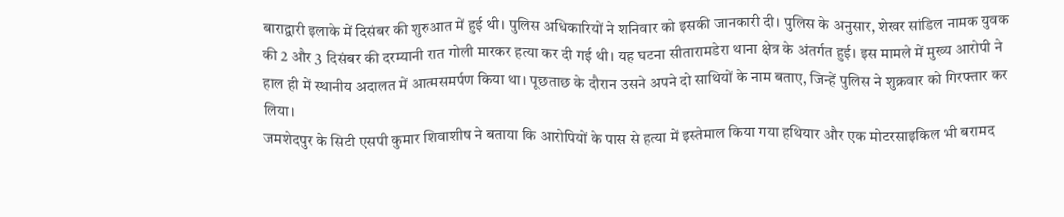बाराद्वारी इलाके में दिसंबर की शुरुआत में हुई थी। पुलिस अधिकारियों ने शनिवार को इसकी जानकारी दी। पुलिस के अनुसार, शेखर सांडिल नामक युवक की 2 और 3 दिसंबर की दरम्यानी रात गोली मारकर हत्या कर दी गई थी। यह घटना सीतारामडेरा थाना क्षेत्र के अंतर्गत हुई। इस मामले में मुख्य आरोपी ने हाल ही में स्थानीय अदालत में आत्मसमर्पण किया था। पूछताछ के दौरान उसने अपने दो साथियों के नाम बताए, जिन्हें पुलिस ने शुक्रवार को गिरफ्तार कर लिया।
जमशेदपुर के सिटी एसपी कुमार शिवाशीष ने बताया कि आरोपियों के पास से हत्या में इस्तेमाल किया गया हथियार और एक मोटरसाइकिल भी बरामद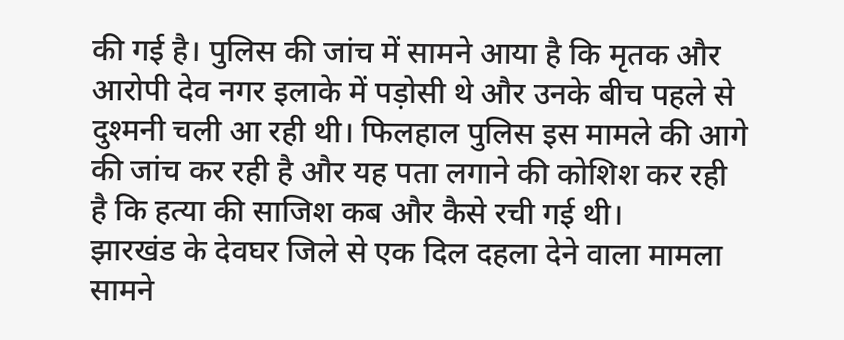की गई है। पुलिस की जांच में सामने आया है कि मृतक और आरोपी देव नगर इलाके में पड़ोसी थे और उनके बीच पहले से दुश्मनी चली आ रही थी। फिलहाल पुलिस इस मामले की आगे की जांच कर रही है और यह पता लगाने की कोशिश कर रही है कि हत्या की साजिश कब और कैसे रची गई थी।
झारखंड के देवघर जिले से एक दिल दहला देने वाला मामला सामने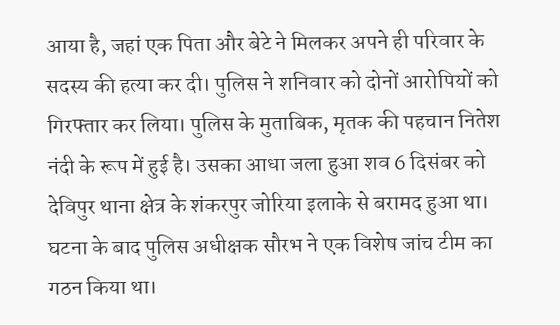आया है, जहां एक पिता और बेटे ने मिलकर अपने ही परिवार के सदस्य की हत्या कर दी। पुलिस ने शनिवार को दोनों आरोपियों को गिरफ्तार कर लिया। पुलिस के मुताबिक, मृतक की पहचान नितेश नंदी के रूप में हुई है। उसका आधा जला हुआ शव 6 दिसंबर को देविपुर थाना क्षेत्र के शंकरपुर जोरिया इलाके से बरामद हुआ था। घटना के बाद पुलिस अधीक्षक सौरभ ने एक विशेष जांच टीम का गठन किया था।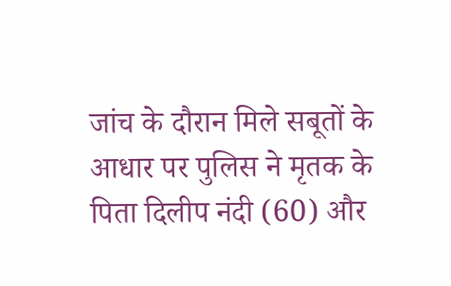जांच के दौरान मिले सबूतों के आधार पर पुलिस ने मृतक के पिता दिलीप नंदी (60) और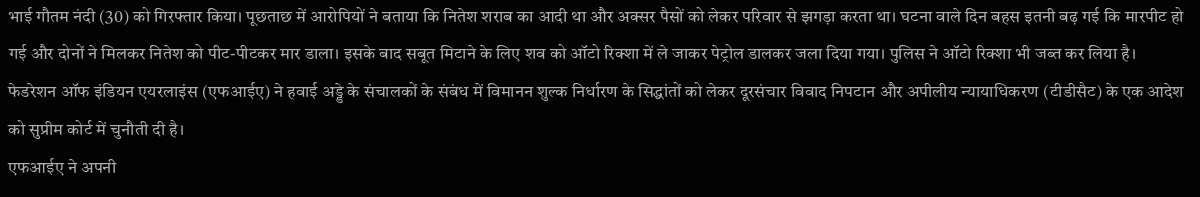भाई गौतम नंदी (30) को गिरफ्तार किया। पूछताछ में आरोपियों ने बताया कि नितेश शराब का आदी था और अक्सर पैसों को लेकर परिवार से झगड़ा करता था। घटना वाले दिन बहस इतनी बढ़ गई कि मारपीट हो गई और दोनों ने मिलकर नितेश को पीट-पीटकर मार डाला। इसके बाद सबूत मिटाने के लिए शव को ऑटो रिक्शा में ले जाकर पेट्रोल डालकर जला दिया गया। पुलिस ने ऑटो रिक्शा भी जब्त कर लिया है।
फेडरेशन ऑफ इंडियन एयरलाइंस (एफआईए) ने हवाई अड्डे के संचालकों के संबंध में विमानन शुल्क निर्धारण के सिद्धांतों को लेकर दूरसंचार विवाद निपटान और अपीलीय न्यायाधिकरण (टीडीसैट) के एक आदेश को सुप्रीम कोर्ट में चुनौती दी है।
एफआईए ने अपनी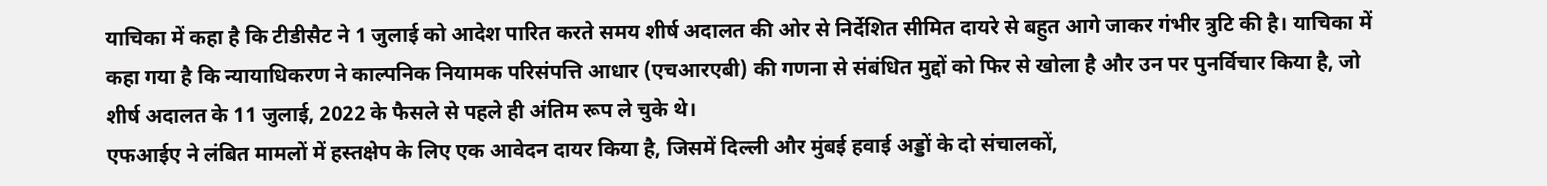याचिका में कहा है कि टीडीसैट ने 1 जुलाई को आदेश पारित करते समय शीर्ष अदालत की ओर से निर्देशित सीमित दायरे से बहुत आगे जाकर गंभीर त्रुटि की है। याचिका में कहा गया है कि न्यायाधिकरण ने काल्पनिक नियामक परिसंपत्ति आधार (एचआरएबी) की गणना से संबंधित मुद्दों को फिर से खोला है और उन पर पुनर्विचार किया है, जो शीर्ष अदालत के 11 जुलाई, 2022 के फैसले से पहले ही अंतिम रूप ले चुके थे।
एफआईए ने लंबित मामलों में हस्तक्षेप के लिए एक आवेदन दायर किया है, जिसमें दिल्ली और मुंबई हवाई अड्डों के दो संचालकों,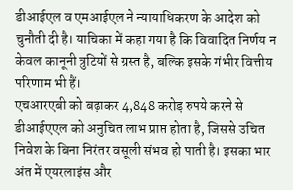डीआईएल व एमआईएल ने न्यायाधिकरण के आदेश को चुनौती दी है। याचिका में कहा गया है कि विवादित निर्णय न केवल कानूनी त्रुटियों से ग्रस्त है, बल्कि इसके गंभीर वित्तीय परिणाम भी हैं।
एचआरएबी को बढ़ाकर 4,848 करोड़ रुपये करने से डीआईएएल को अनुचित लाभ प्राप्त होता है, जिससे उचित निवेश के बिना निरंतर वसूली संभव हो पाती है। इसका भार अंत में एयरलाइंस और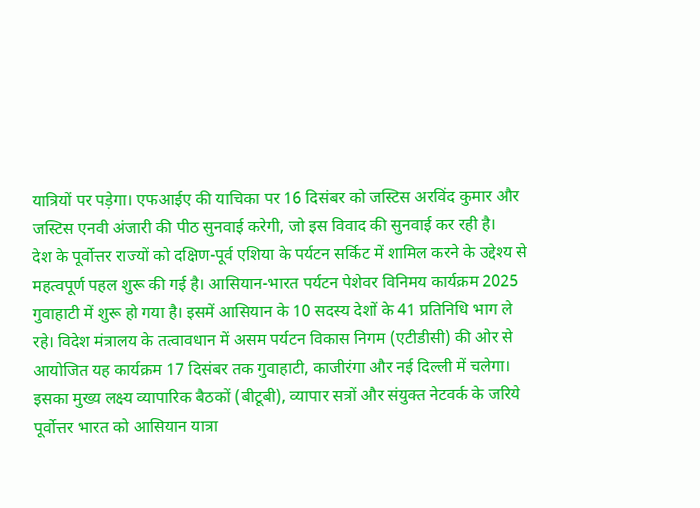यात्रियों पर पड़ेगा। एफआईए की याचिका पर 16 दिसंबर को जस्टिस अरविंद कुमार और जस्टिस एनवी अंजारी की पीठ सुनवाई करेगी, जो इस विवाद की सुनवाई कर रही है।
देश के पूर्वोत्तर राज्यों को दक्षिण-पूर्व एशिया के पर्यटन सर्किट में शामिल करने के उद्देश्य से महत्वपूर्ण पहल शुरू की गई है। आसियान-भारत पर्यटन पेशेवर विनिमय कार्यक्रम 2025 गुवाहाटी में शुरू हो गया है। इसमें आसियान के 10 सदस्य देशों के 41 प्रतिनिधि भाग ले रहे। विदेश मंत्रालय के तत्वावधान में असम पर्यटन विकास निगम (एटीडीसी) की ओर से आयोजित यह कार्यक्रम 17 दिसंबर तक गुवाहाटी, काजीरंगा और नई दिल्ली में चलेगा। इसका मुख्य लक्ष्य व्यापारिक बैठकों (बीटूबी), व्यापार सत्रों और संयुक्त नेटवर्क के जरिये पूर्वोत्तर भारत को आसियान यात्रा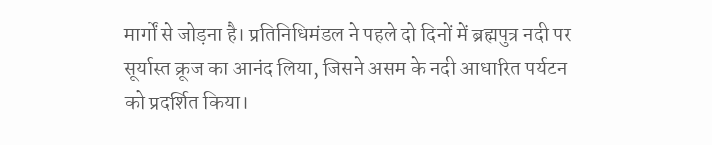मार्गों से जोड़ना है। प्रतिनिधिमंडल ने पहले दो दिनों में ब्रह्मपुत्र नदी पर सूर्यास्त क्रूज का आनंद लिया, जिसने असम के नदी आधारित पर्यटन को प्रदर्शित किया।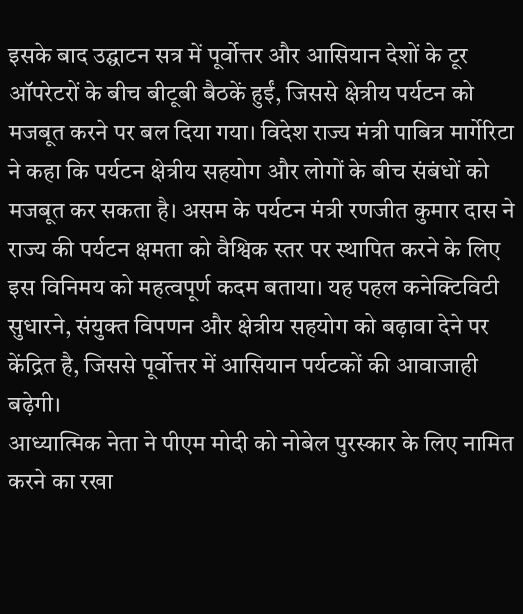इसके बाद उद्घाटन सत्र में पूर्वोत्तर और आसियान देशों के टूर ऑपरेटरों के बीच बीटूबी बैठकें हुईं, जिससे क्षेत्रीय पर्यटन को मजबूत करने पर बल दिया गया। विदेश राज्य मंत्री पाबित्र मार्गेरिटा ने कहा कि पर्यटन क्षेत्रीय सहयोग और लोगों के बीच संबंधों को मजबूत कर सकता है। असम के पर्यटन मंत्री रणजीत कुमार दास ने राज्य की पर्यटन क्षमता को वैश्विक स्तर पर स्थापित करने के लिए इस विनिमय को महत्वपूर्ण कदम बताया। यह पहल कनेक्टिविटी सुधारने, संयुक्त विपणन और क्षेत्रीय सहयोग को बढ़ावा देने पर केंद्रित है, जिससे पूर्वोत्तर में आसियान पर्यटकों की आवाजाही बढ़ेगी।
आध्यात्मिक नेता ने पीएम मोदी को नोबेल पुरस्कार के लिए नामित करने का रखा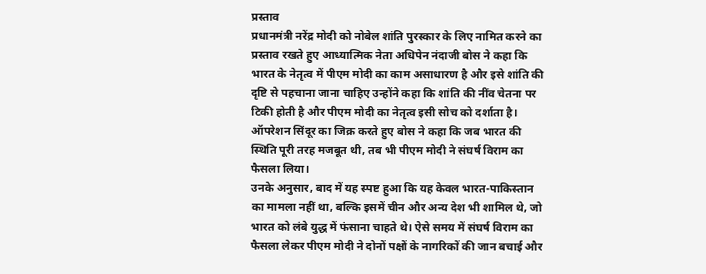प्रस्ताव
प्रधानमंत्री नरेंद्र मोदी को नोबेल शांति पुरस्कार के लिए नामित करने का प्रस्ताव रखते हुए आध्यात्मिक नेता अधिपेन नंदाजी बोस ने कहा कि भारत के नेतृत्व में पीएम मोदी का काम असाधारण है और इसे शांति की दृष्टि से पहचाना जाना चाहिए उन्होंने कहा कि शांति की नींव चेतना पर टिकी होती है और पीएम मोदी का नेतृत्व इसी सोच को दर्शाता है। ऑपरेशन सिंदूर का जिक्र करते हुए बोस ने कहा कि जब भारत की स्थिति पूरी तरह मजबूत थी, तब भी पीएम मोदी ने संघर्ष विराम का फैसला लिया।
उनके अनुसार, बाद में यह स्पष्ट हुआ कि यह केवल भारत-पाकिस्तान का मामला नहीं था, बल्कि इसमें चीन और अन्य देश भी शामिल थे, जो भारत को लंबे युद्ध में फंसाना चाहते थे। ऐसे समय में संघर्ष विराम का फैसला लेकर पीएम मोदी ने दोनों पक्षों के नागरिकों की जान बचाई और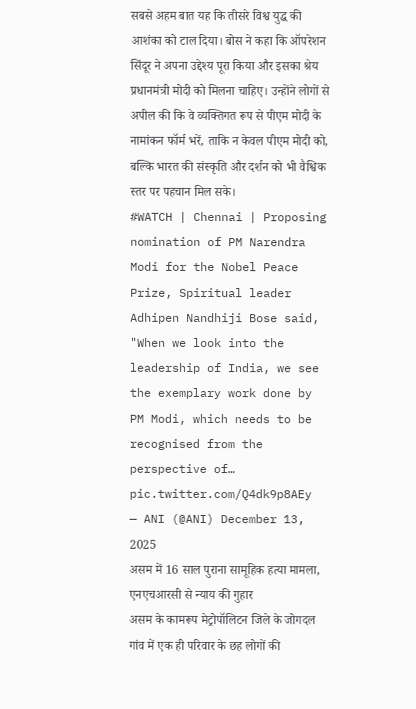सबसे अहम बात यह कि तीसरे विश्व युद्ध की आशंका को टाल दिया। बोस ने कहा कि ऑपरेशन सिंदूर ने अपना उद्देश्य पूरा किया और इसका श्रेय प्रधानमंत्री मोदी को मिलना चाहिए। उन्होंने लोगों से अपील की कि वे व्यक्तिगत रूप से पीएम मोदी के नामांकन फॉर्म भरें, ताकि न केवल पीएम मोदी को, बल्कि भारत की संस्कृति और दर्शन को भी वैश्विक स्तर पर पहचान मिल सके।
#WATCH | Chennai | Proposing nomination of PM Narendra Modi for the Nobel Peace Prize, Spiritual leader Adhipen Nandhiji Bose said, "When we look into the leadership of India, we see the exemplary work done by PM Modi, which needs to be recognised from the perspective of… pic.twitter.com/Q4dk9p8AEy
— ANI (@ANI) December 13, 2025
असम में 16 साल पुराना सामूहिक हत्या मामला, एनएचआरसी से न्याय की गुहार
असम के कामरूप मेट्रोपॉलिटन जिले के जोगदल गांव में एक ही परिवार के छह लोगों की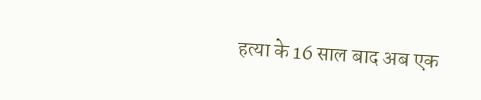हत्या के 16 साल बाद अब एक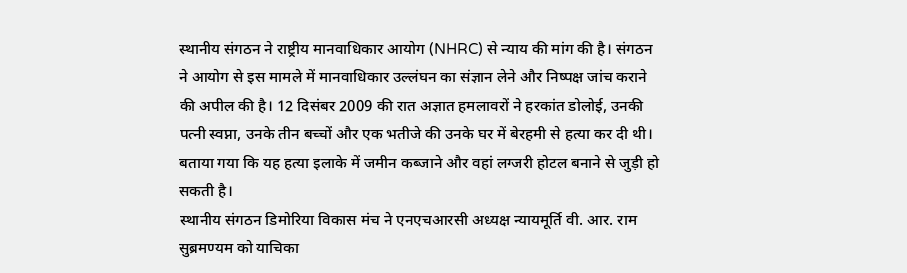स्थानीय संगठन ने राष्ट्रीय मानवाधिकार आयोग (NHRC) से न्याय की मांग की है। संगठन ने आयोग से इस मामले में मानवाधिकार उल्लंघन का संज्ञान लेने और निष्पक्ष जांच कराने की अपील की है। 12 दिसंबर 2009 की रात अज्ञात हमलावरों ने हरकांत डोलोई, उनकी पत्नी स्वप्ना, उनके तीन बच्चों और एक भतीजे की उनके घर में बेरहमी से हत्या कर दी थी। बताया गया कि यह हत्या इलाके में जमीन कब्जाने और वहां लग्जरी होटल बनाने से जुड़ी हो सकती है।
स्थानीय संगठन डिमोरिया विकास मंच ने एनएचआरसी अध्यक्ष न्यायमूर्ति वी. आर. राम सुब्रमण्यम को याचिका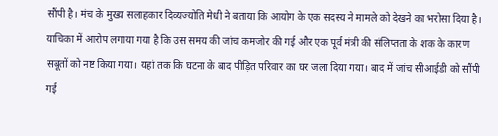सौंपी है। मंच के मुख्य सलाहकार दिव्यज्योति मेधी ने बताया कि आयोग के एक सदस्य ने मामले को देखने का भरोसा दिया है। याचिका में आरोप लगाया गया है कि उस समय की जांच कमजोर की गई और एक पूर्व मंत्री की संलिप्तता के शक के कारण सबूतों को नष्ट किया गया। यहां तक कि घटना के बाद पीड़ित परिवार का घर जला दिया गया। बाद में जांच सीआईडी को सौंपी गई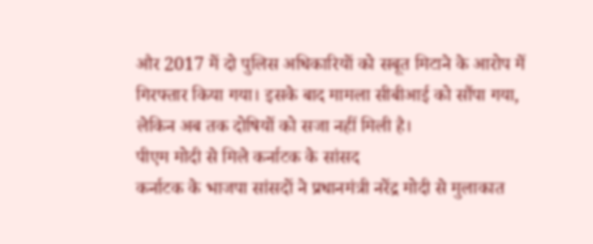और 2017 में दो पुलिस अधिकारियों को सबूत मिटाने के आरोप में गिरफ्तार किया गया। इसके बाद मामला सीबीआई को सौंपा गया, लेकिन अब तक दोषियों को सजा नहीं मिली है।
पीएम मोदी से मिले कर्नाटक के सांसद
कर्नाटक के भाजपा सांसदों ने प्रधानमंत्री नरेंद्र मोदी से मुलाकात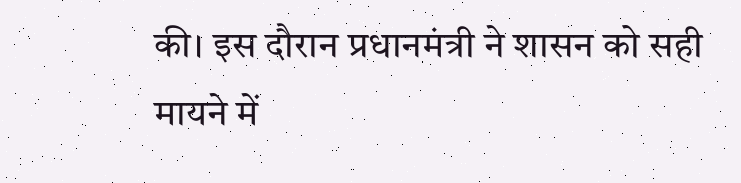की। इस दौरान प्रधानमंत्री ने शासन को सही मायने में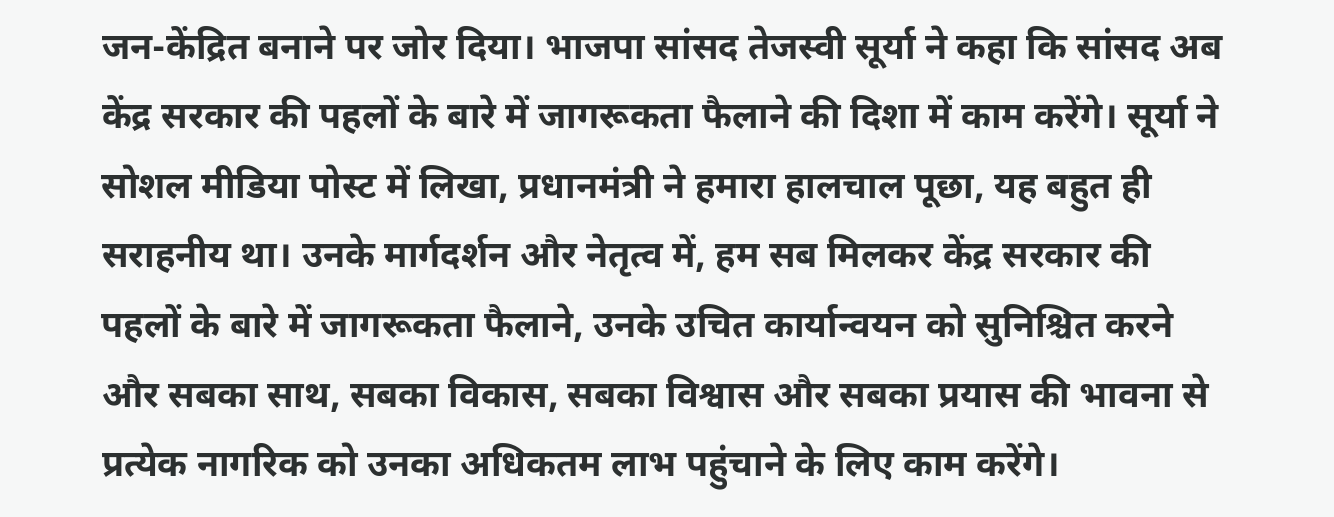जन-केंद्रित बनाने पर जोर दिया। भाजपा सांसद तेजस्वी सूर्या ने कहा कि सांसद अब केंद्र सरकार की पहलों के बारे में जागरूकता फैलाने की दिशा में काम करेंगे। सूर्या ने सोशल मीडिया पोस्ट में लिखा, प्रधानमंत्री ने हमारा हालचाल पूछा, यह बहुत ही सराहनीय था। उनके मार्गदर्शन और नेतृत्व में, हम सब मिलकर केंद्र सरकार की पहलों के बारे में जागरूकता फैलाने, उनके उचित कार्यान्वयन को सुनिश्चित करने और सबका साथ, सबका विकास, सबका विश्वास और सबका प्रयास की भावना से प्रत्येक नागरिक को उनका अधिकतम लाभ पहुंचाने के लिए काम करेंगे।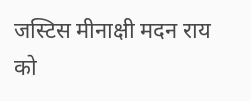जस्टिस मीनाक्षी मदन राय को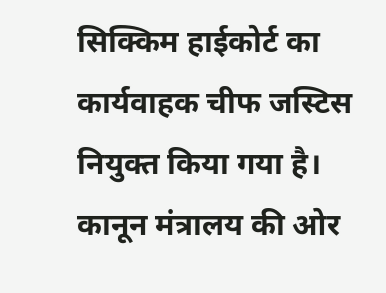सिक्किम हाईकोर्ट का कार्यवाहक चीफ जस्टिस नियुक्त किया गया है। कानून मंत्रालय की ओर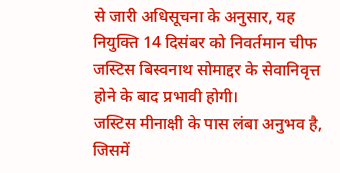से जारी अधिसूचना के अनुसार, यह नियुक्ति 14 दिसंबर को निवर्तमान चीफ जस्टिस बिस्वनाथ सोमाद्दर के सेवानिवृत्त होने के बाद प्रभावी होगी।
जस्टिस मीनाक्षी के पास लंबा अनुभव है, जिसमें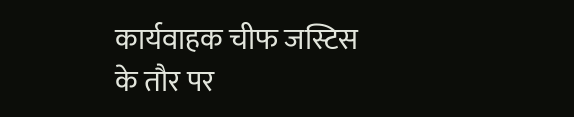कार्यवाहक चीफ जस्टिस के तौर पर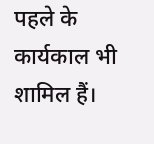पहले के कार्यकाल भी शामिल हैं।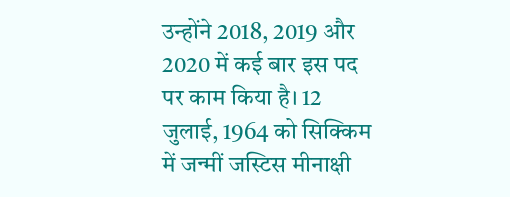उन्होंने 2018, 2019 और 2020 में कई बार इस पद पर काम किया है। 12 जुलाई, 1964 को सिक्किम में जन्मीं जस्टिस मीनाक्षी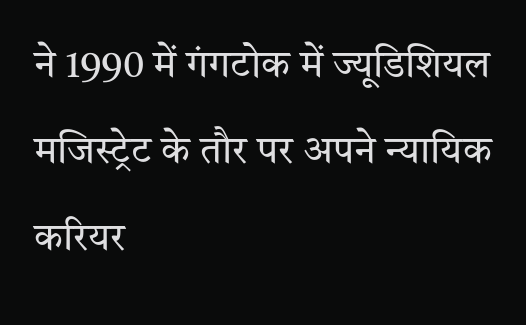ने 1990 में गंगटोक में ज्यूडिशियल मजिस्ट्रेट के तौर पर अपने न्यायिक करियर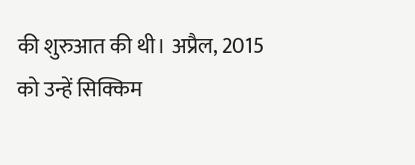की शुरुआत की थी। अप्रैल, 2015 को उन्हें सिक्किम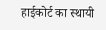हाईकोर्ट का स्थायी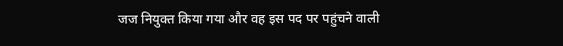जज नियुक्त किया गया और वह इस पद पर पहुंचने वाली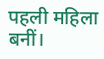पहली महिला बनीं।